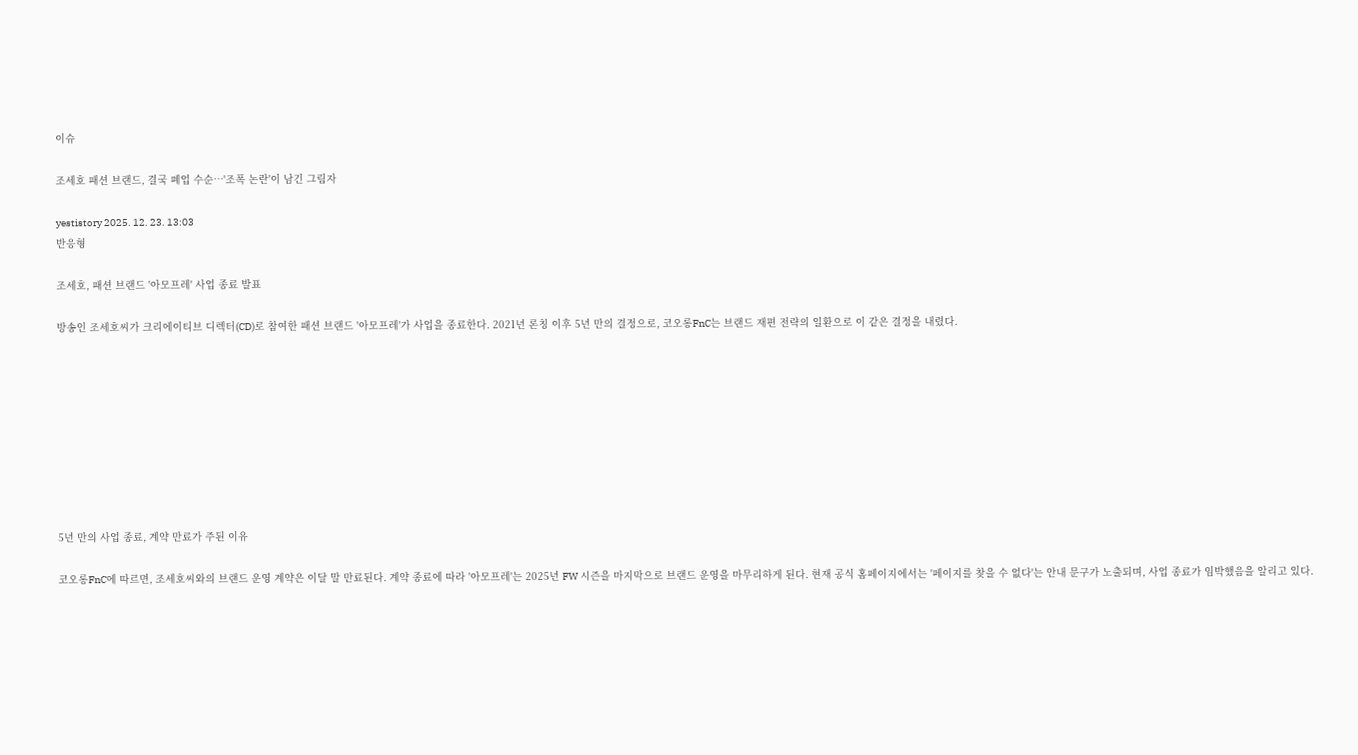이슈

조세호 패션 브랜드, 결국 폐업 수순…'조폭 논란'이 남긴 그림자

yestistory 2025. 12. 23. 13:03
반응형

조세호, 패션 브랜드 '아모프레' 사업 종료 발표

방송인 조세호씨가 크리에이티브 디렉터(CD)로 참여한 패션 브랜드 '아모프레'가 사업을 종료한다. 2021년 론칭 이후 5년 만의 결정으로, 코오롱FnC는 브랜드 재편 전략의 일환으로 이 같은 결정을 내렸다.









5년 만의 사업 종료, 계약 만료가 주된 이유

코오롱FnC에 따르면, 조세호씨와의 브랜드 운영 계약은 이달 말 만료된다. 계약 종료에 따라 '아모프레'는 2025년 FW 시즌을 마지막으로 브랜드 운영을 마무리하게 된다. 현재 공식 홈페이지에서는 '페이지를 찾을 수 없다'는 안내 문구가 노출되며, 사업 종료가 임박했음을 알리고 있다.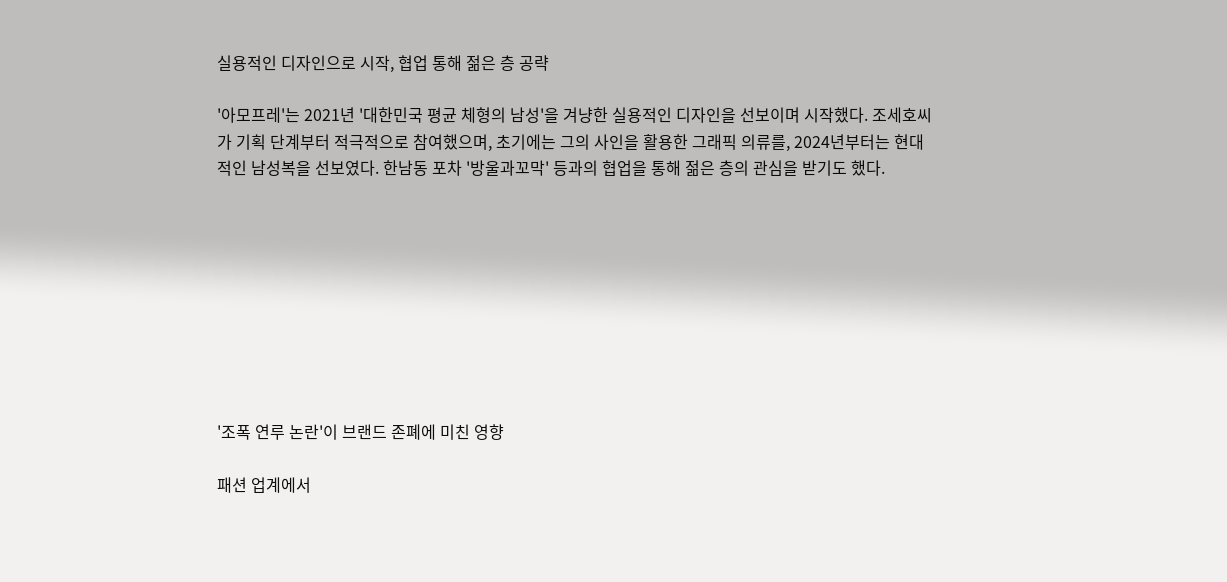실용적인 디자인으로 시작, 협업 통해 젊은 층 공략

'아모프레'는 2021년 '대한민국 평균 체형의 남성'을 겨냥한 실용적인 디자인을 선보이며 시작했다. 조세호씨가 기획 단계부터 적극적으로 참여했으며, 초기에는 그의 사인을 활용한 그래픽 의류를, 2024년부터는 현대적인 남성복을 선보였다. 한남동 포차 '방울과꼬막' 등과의 협업을 통해 젊은 층의 관심을 받기도 했다.









'조폭 연루 논란'이 브랜드 존폐에 미친 영향

패션 업계에서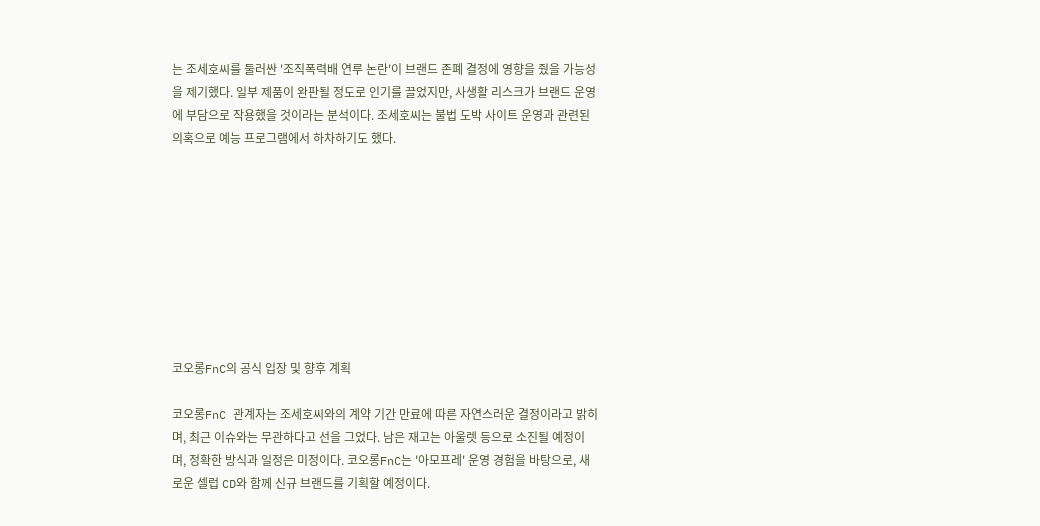는 조세호씨를 둘러싼 '조직폭력배 연루 논란'이 브랜드 존폐 결정에 영향을 줬을 가능성을 제기했다. 일부 제품이 완판될 정도로 인기를 끌었지만, 사생활 리스크가 브랜드 운영에 부담으로 작용했을 것이라는 분석이다. 조세호씨는 불법 도박 사이트 운영과 관련된 의혹으로 예능 프로그램에서 하차하기도 했다.









코오롱FnC의 공식 입장 및 향후 계획

코오롱FnC 관계자는 조세호씨와의 계약 기간 만료에 따른 자연스러운 결정이라고 밝히며, 최근 이슈와는 무관하다고 선을 그었다. 남은 재고는 아울렛 등으로 소진될 예정이며, 정확한 방식과 일정은 미정이다. 코오롱FnC는 '아모프레' 운영 경험을 바탕으로, 새로운 셀럽 CD와 함께 신규 브랜드를 기획할 예정이다.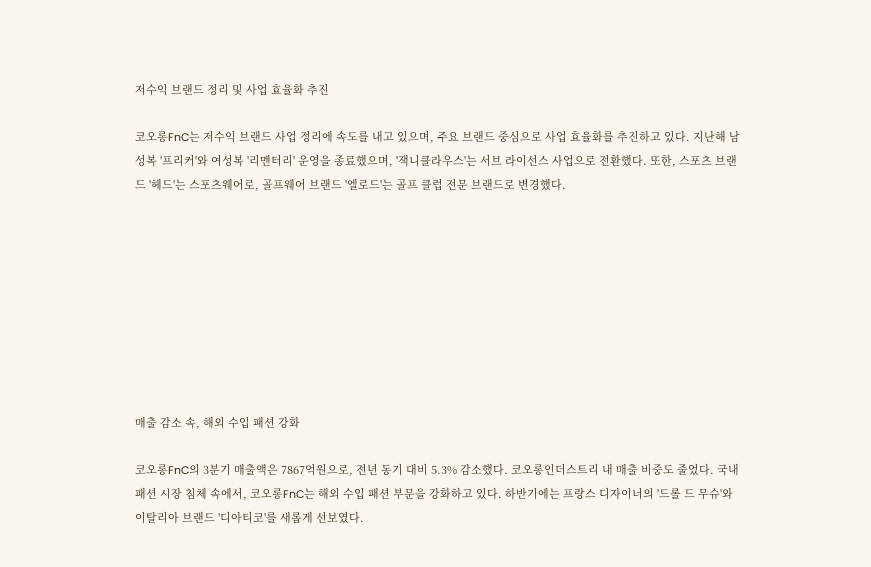저수익 브랜드 정리 및 사업 효율화 추진

코오롱FnC는 저수익 브랜드 사업 정리에 속도를 내고 있으며, 주요 브랜드 중심으로 사업 효율화를 추진하고 있다. 지난해 남성복 '프리커'와 여성복 '리멘터리' 운영을 종료했으며, '잭니클라우스'는 서브 라이선스 사업으로 전환했다. 또한, 스포츠 브랜드 '헤드'는 스포츠웨어로, 골프웨어 브랜드 '엘로드'는 골프 클럽 전문 브랜드로 변경했다.









매출 감소 속, 해외 수입 패션 강화

코오롱FnC의 3분기 매출액은 7867억원으로, 전년 동기 대비 5.3% 감소했다. 코오롱인더스트리 내 매출 비중도 줄었다. 국내 패션 시장 침체 속에서, 코오롱FnC는 해외 수입 패션 부문을 강화하고 있다. 하반기에는 프랑스 디자이너의 '드롤 드 무슈'와 이탈리아 브랜드 '디아티코'를 새롭게 선보였다.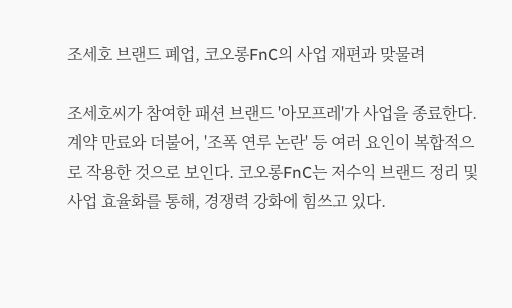조세호 브랜드 폐업, 코오롱FnC의 사업 재편과 맞물려

조세호씨가 참여한 패션 브랜드 '아모프레'가 사업을 종료한다. 계약 만료와 더불어, '조폭 연루 논란' 등 여러 요인이 복합적으로 작용한 것으로 보인다. 코오롱FnC는 저수익 브랜드 정리 및 사업 효율화를 통해, 경쟁력 강화에 힘쓰고 있다.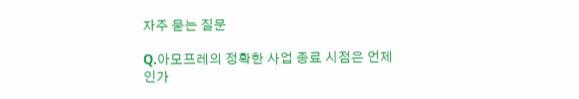자주 묻는 질문

Q.아모프레의 정확한 사업 종료 시점은 언제인가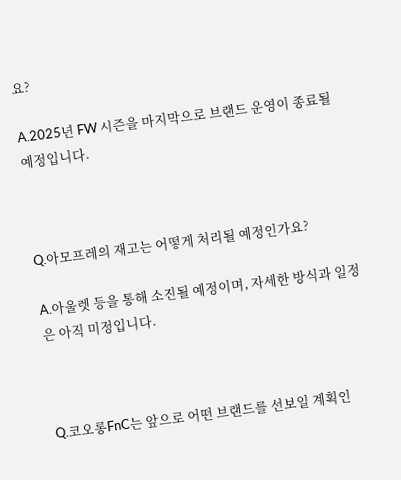요?

A.2025년 FW 시즌을 마지막으로 브랜드 운영이 종료될 예정입니다.



Q.아모프레의 재고는 어떻게 처리될 예정인가요?

A.아울렛 등을 통해 소진될 예정이며, 자세한 방식과 일정은 아직 미정입니다.



Q.코오롱FnC는 앞으로 어떤 브랜드를 선보일 계획인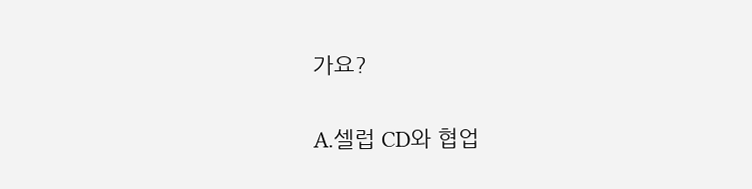가요?

A.셀럽 CD와 협업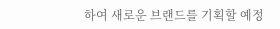하여 새로운 브랜드를 기획할 예정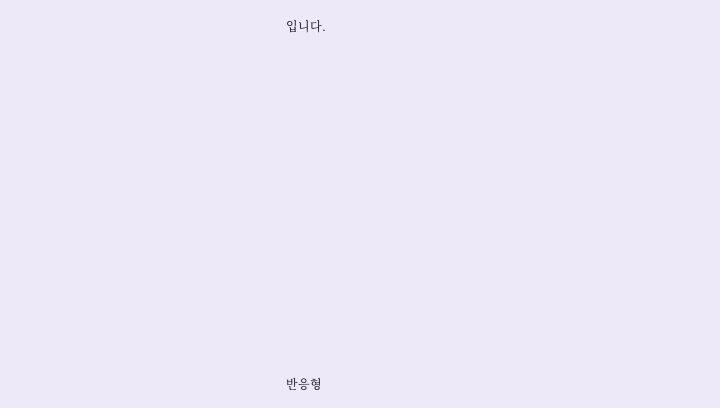입니다.













반응형